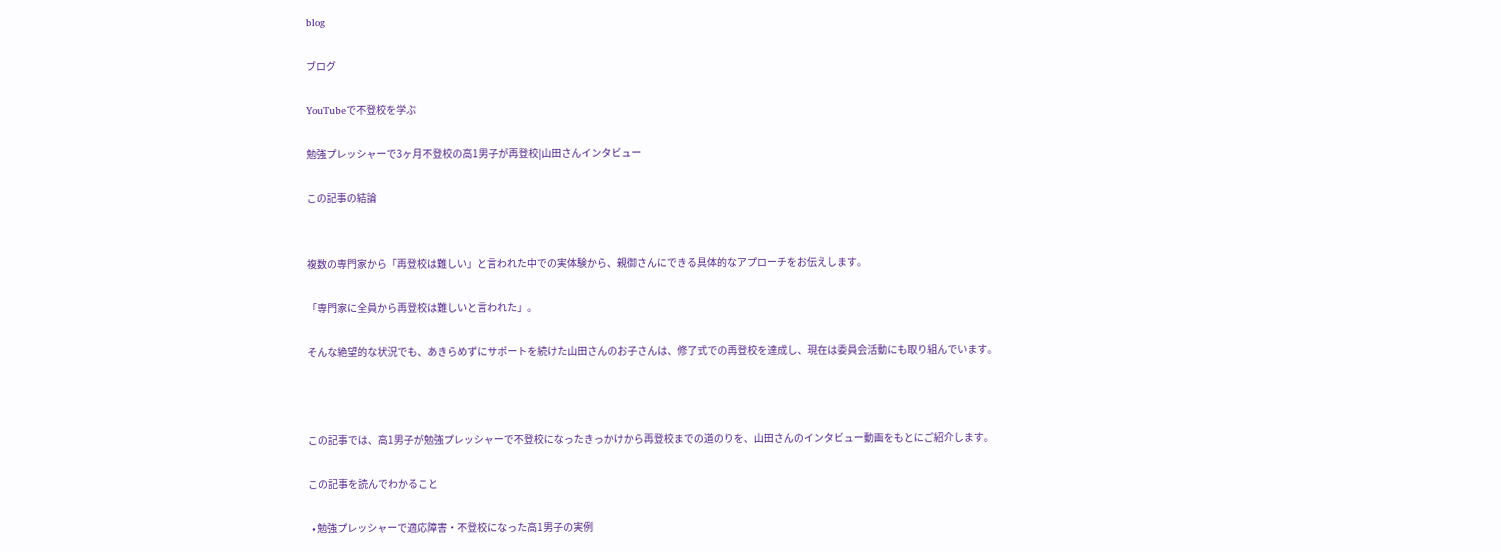blog

ブログ

YouTubeで不登校を学ぶ

勉強プレッシャーで3ヶ月不登校の高1男子が再登校|山田さんインタビュー

この記事の結論


複数の専門家から「再登校は難しい」と言われた中での実体験から、親御さんにできる具体的なアプローチをお伝えします。

「専門家に全員から再登校は難しいと言われた」。

そんな絶望的な状況でも、あきらめずにサポートを続けた山田さんのお子さんは、修了式での再登校を達成し、現在は委員会活動にも取り組んでいます。



この記事では、高1男子が勉強プレッシャーで不登校になったきっかけから再登校までの道のりを、山田さんのインタビュー動画をもとにご紹介します。

この記事を読んでわかること

  • 勉強プレッシャーで適応障害・不登校になった高1男子の実例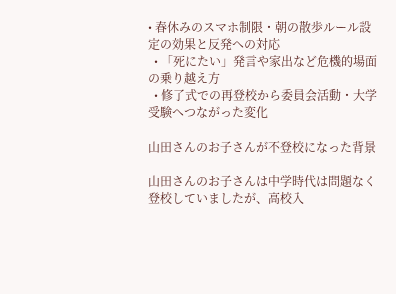• 春休みのスマホ制限・朝の散歩ルール設定の効果と反発への対応
  • 「死にたい」発言や家出など危機的場面の乗り越え方
  • 修了式での再登校から委員会活動・大学受験へつながった変化

山田さんのお子さんが不登校になった背景

山田さんのお子さんは中学時代は問題なく登校していましたが、高校入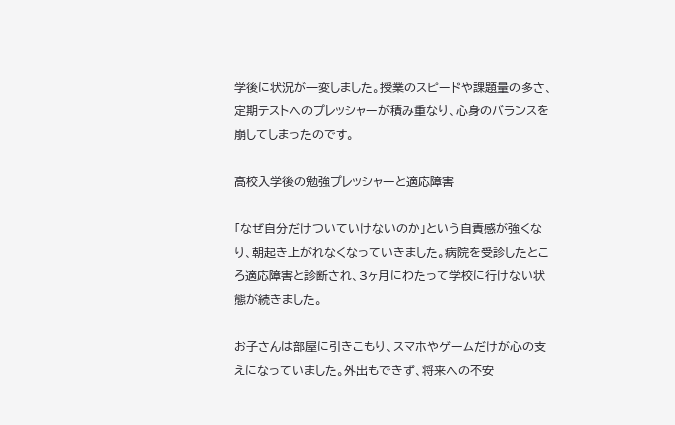学後に状況が一変しました。授業のスピードや課題量の多さ、定期テストへのプレッシャーが積み重なり、心身のバランスを崩してしまったのです。

高校入学後の勉強プレッシャーと適応障害

「なぜ自分だけついていけないのか」という自責感が強くなり、朝起き上がれなくなっていきました。病院を受診したところ適応障害と診断され、3ヶ月にわたって学校に行けない状態が続きました。

お子さんは部屋に引きこもり、スマホやゲームだけが心の支えになっていました。外出もできず、将来への不安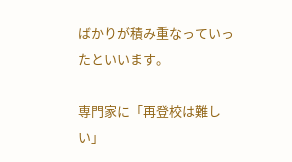ばかりが積み重なっていったといいます。

専門家に「再登校は難しい」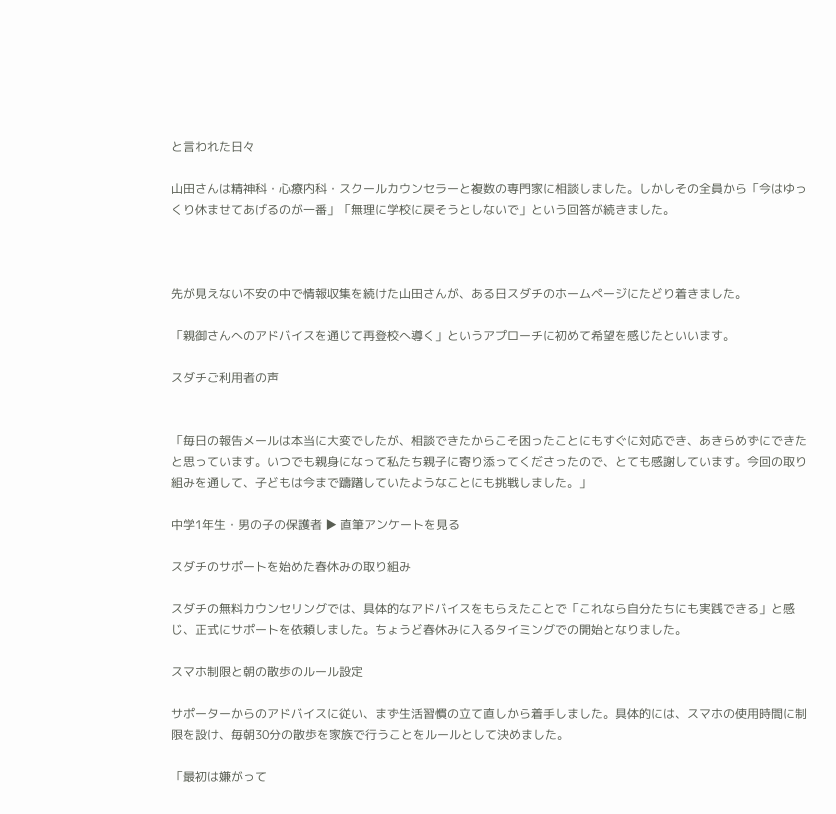と言われた日々

山田さんは精神科・心療内科・スクールカウンセラーと複数の専門家に相談しました。しかしその全員から「今はゆっくり休ませてあげるのが一番」「無理に学校に戻そうとしないで」という回答が続きました。



先が見えない不安の中で情報収集を続けた山田さんが、ある日スダチのホームページにたどり着きました。

「親御さんへのアドバイスを通じて再登校へ導く」というアプローチに初めて希望を感じたといいます。

スダチご利用者の声


「毎日の報告メールは本当に大変でしたが、相談できたからこそ困ったことにもすぐに対応でき、あきらめずにできたと思っています。いつでも親身になって私たち親子に寄り添ってくださったので、とても感謝しています。今回の取り組みを通して、子どもは今まで躊躇していたようなことにも挑戦しました。」

中学1年生・男の子の保護者 ▶ 直筆アンケートを見る

スダチのサポートを始めた春休みの取り組み

スダチの無料カウンセリングでは、具体的なアドバイスをもらえたことで「これなら自分たちにも実践できる」と感じ、正式にサポートを依頼しました。ちょうど春休みに入るタイミングでの開始となりました。

スマホ制限と朝の散歩のルール設定

サポーターからのアドバイスに従い、まず生活習慣の立て直しから着手しました。具体的には、スマホの使用時間に制限を設け、毎朝30分の散歩を家族で行うことをルールとして決めました。

「最初は嫌がって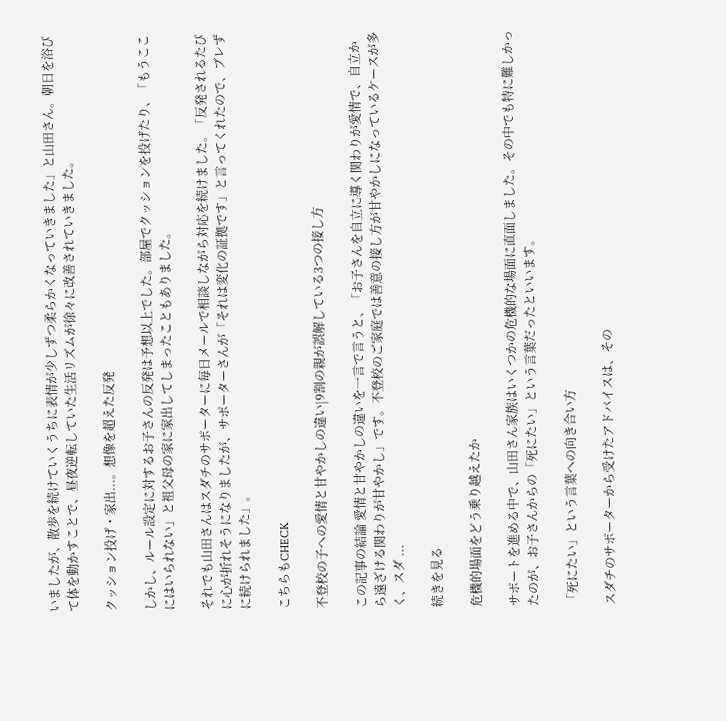いましたが、散歩を続けていくうちに表情が少しずつ柔らかくなっていきました」と山田さん。朝日を浴びて体を動かすことで、昼夜逆転していた生活リズムが徐々に改善されていきました。

クッション投げ・家出...。想像を超えた反発

しかし、ルール設定に対するお子さんの反発は予想以上でした。部屋でクッションを投げたり、「もうここにはいられない」と祖父母の家に家出してしまったこともありました。

それでも山田さんはスダチのサポーターに毎日メールで相談しながら対応を続けました。「反発されるたびに心が折れそうになりましたが、サポーターさんが「それは変化の証拠です」と言ってくれたので、ブレずに続けられました」。

こちらもCHECK

不登校の子への愛情と甘やかしの違い|9割の親が誤解している3つの接し方

この記事の結論 愛情と甘やかしの違いを一言で言うと、「お子さんを自立に導く関わりが愛情で、自立から遠ざける関わりが甘やかし」です。不登校のご家庭では善意の接し方が甘やかしになっているケースが多く、スダ ...

続きを見る

危機的場面をどう乗り越えたか

サポートを進める中で、山田さん家族はいくつかの危機的な場面に直面しました。その中でも特に難しかったのが、お子さんからの「死にたい」という言葉だったといいます。

「死にたい」という言葉への向き合い方

スダチのサポーターから受けたアドバイスは、その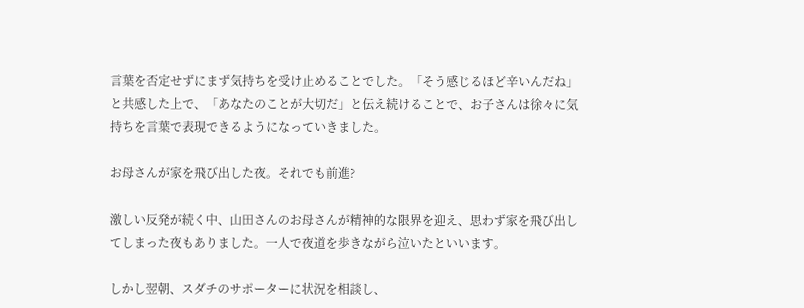言葉を否定せずにまず気持ちを受け止めることでした。「そう感じるほど辛いんだね」と共感した上で、「あなたのことが大切だ」と伝え続けることで、お子さんは徐々に気持ちを言葉で表現できるようになっていきました。

お母さんが家を飛び出した夜。それでも前進?

激しい反発が続く中、山田さんのお母さんが精神的な限界を迎え、思わず家を飛び出してしまった夜もありました。一人で夜道を歩きながら泣いたといいます。

しかし翌朝、スダチのサポーターに状況を相談し、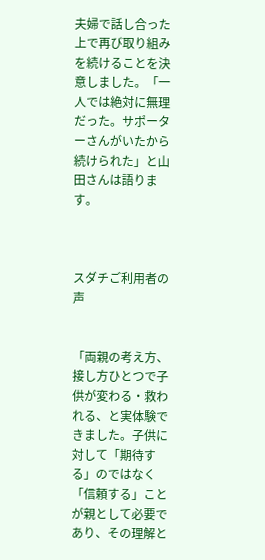夫婦で話し合った上で再び取り組みを続けることを決意しました。「一人では絶対に無理だった。サポーターさんがいたから続けられた」と山田さんは語ります。



スダチご利用者の声


「両親の考え方、接し方ひとつで子供が変わる・救われる、と実体験できました。子供に対して「期待する」のではなく「信頼する」ことが親として必要であり、その理解と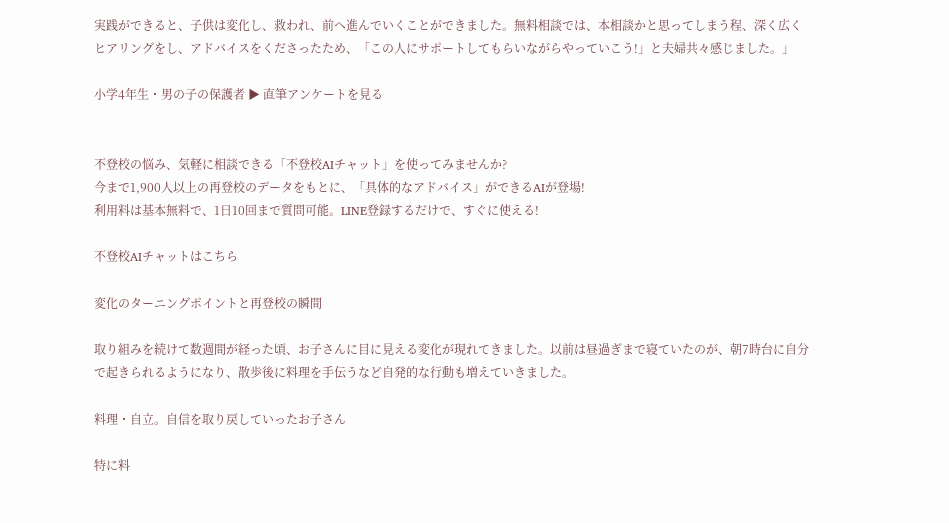実践ができると、子供は変化し、救われ、前へ進んでいくことができました。無料相談では、本相談かと思ってしまう程、深く広くヒアリングをし、アドバイスをくださったため、「この人にサポートしてもらいながらやっていこう!」と夫婦共々感じました。」

小学4年生・男の子の保護者 ▶ 直筆アンケートを見る


不登校の悩み、気軽に相談できる「不登校AIチャット」を使ってみませんか?
今まで1,900人以上の再登校のデータをもとに、「具体的なアドバイス」ができるAIが登場!
利用料は基本無料で、1日10回まで質問可能。LINE登録するだけで、すぐに使える!

不登校AIチャットはこちら

変化のターニングポイントと再登校の瞬間

取り組みを続けて数週間が経った頃、お子さんに目に見える変化が現れてきました。以前は昼過ぎまで寝ていたのが、朝7時台に自分で起きられるようになり、散歩後に料理を手伝うなど自発的な行動も増えていきました。

料理・自立。自信を取り戻していったお子さん

特に料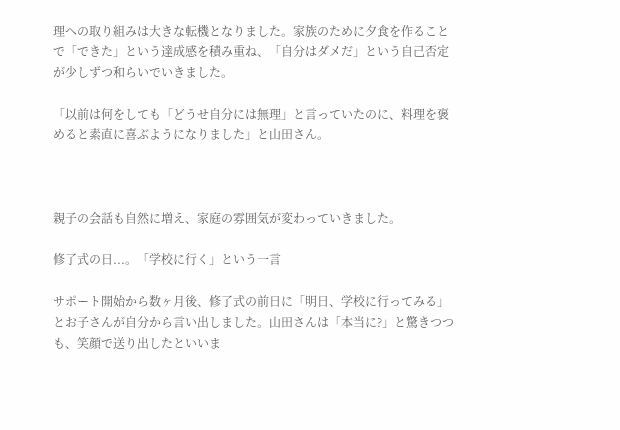理への取り組みは大きな転機となりました。家族のために夕食を作ることで「できた」という達成感を積み重ね、「自分はダメだ」という自己否定が少しずつ和らいでいきました。

「以前は何をしても「どうせ自分には無理」と言っていたのに、料理を褒めると素直に喜ぶようになりました」と山田さん。



親子の会話も自然に増え、家庭の雰囲気が変わっていきました。

修了式の日...。「学校に行く」という一言

サポート開始から数ヶ月後、修了式の前日に「明日、学校に行ってみる」とお子さんが自分から言い出しました。山田さんは「本当に?」と驚きつつも、笑顔で送り出したといいま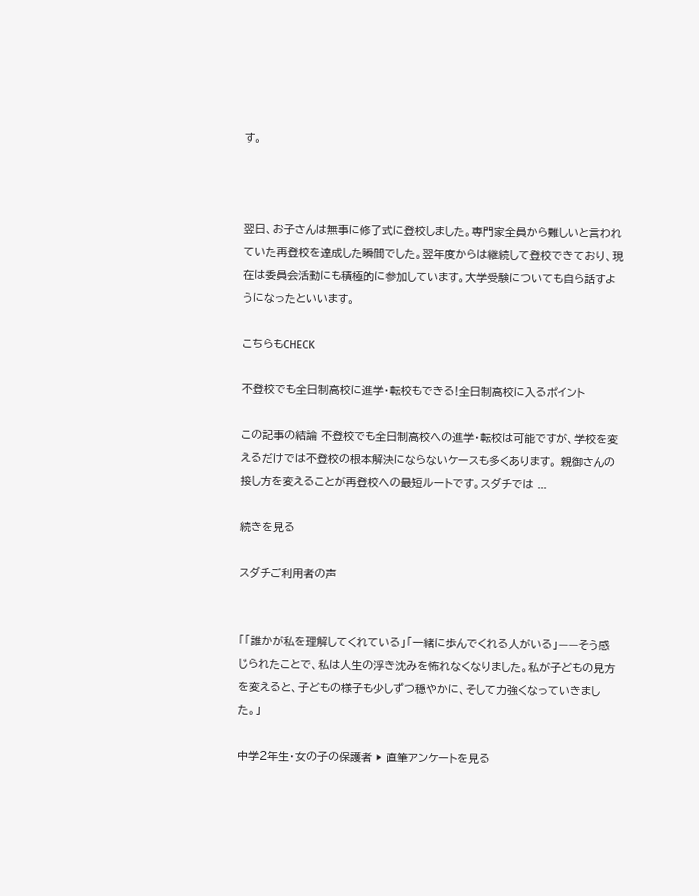す。



翌日、お子さんは無事に修了式に登校しました。専門家全員から難しいと言われていた再登校を達成した瞬間でした。翌年度からは継続して登校できており、現在は委員会活動にも積極的に参加しています。大学受験についても自ら話すようになったといいます。

こちらもCHECK

不登校でも全日制高校に進学・転校もできる!全日制高校に入るポイント

この記事の結論 不登校でも全日制高校への進学・転校は可能ですが、学校を変えるだけでは不登校の根本解決にならないケースも多くあります。 親御さんの接し方を変えることが再登校への最短ルートです。スダチでは ...

続きを見る

スダチご利用者の声


「「誰かが私を理解してくれている」「一緒に歩んでくれる人がいる」——そう感じられたことで、私は人生の浮き沈みを怖れなくなりました。私が子どもの見方を変えると、子どもの様子も少しずつ穏やかに、そして力強くなっていきました。」

中学2年生・女の子の保護者 ▶ 直筆アンケートを見る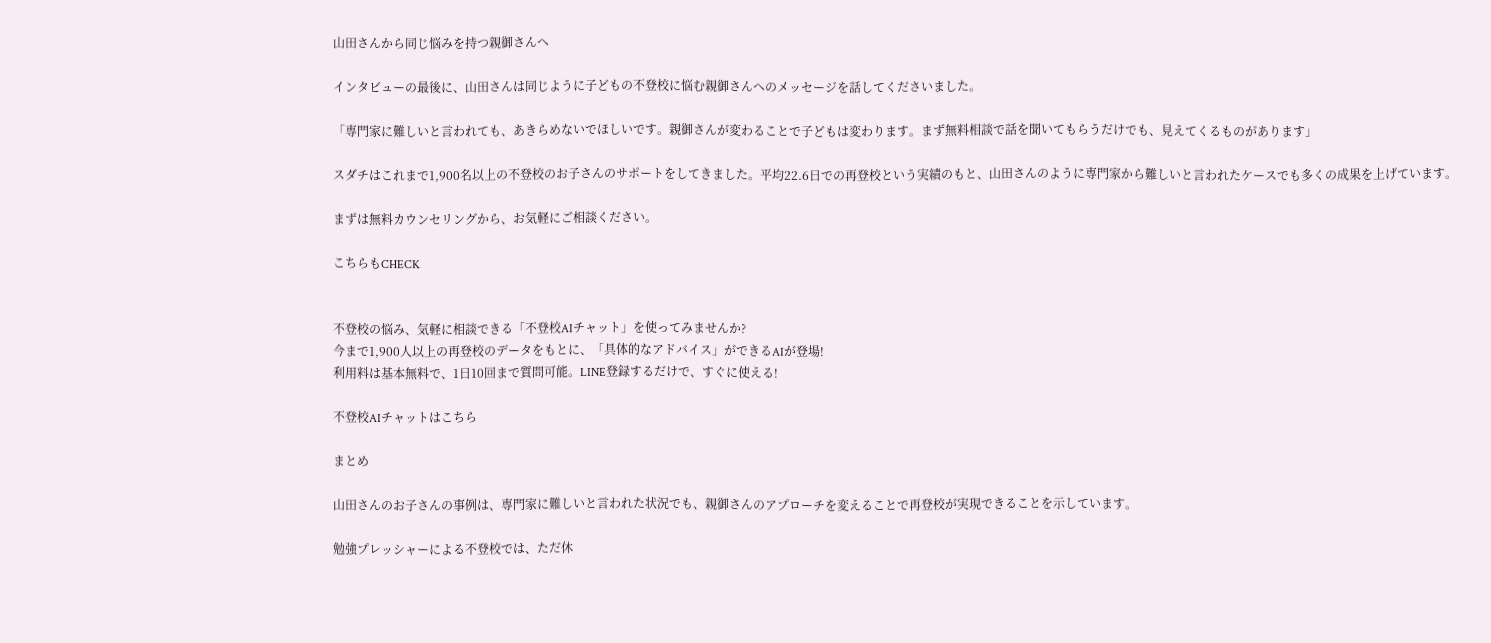山田さんから同じ悩みを持つ親御さんへ

インタビューの最後に、山田さんは同じように子どもの不登校に悩む親御さんへのメッセージを話してくださいました。

「専門家に難しいと言われても、あきらめないでほしいです。親御さんが変わることで子どもは変わります。まず無料相談で話を聞いてもらうだけでも、見えてくるものがあります」

スダチはこれまで1,900名以上の不登校のお子さんのサポートをしてきました。平均22.6日での再登校という実績のもと、山田さんのように専門家から難しいと言われたケースでも多くの成果を上げています。

まずは無料カウンセリングから、お気軽にご相談ください。

こちらもCHECK


不登校の悩み、気軽に相談できる「不登校AIチャット」を使ってみませんか?
今まで1,900人以上の再登校のデータをもとに、「具体的なアドバイス」ができるAIが登場!
利用料は基本無料で、1日10回まで質問可能。LINE登録するだけで、すぐに使える!

不登校AIチャットはこちら

まとめ

山田さんのお子さんの事例は、専門家に難しいと言われた状況でも、親御さんのアプローチを変えることで再登校が実現できることを示しています。

勉強プレッシャーによる不登校では、ただ休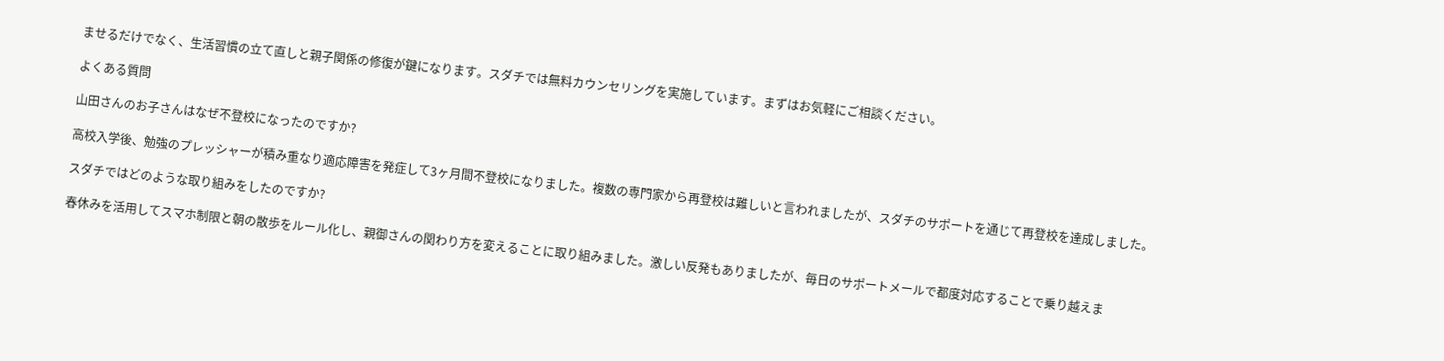ませるだけでなく、生活習慣の立て直しと親子関係の修復が鍵になります。スダチでは無料カウンセリングを実施しています。まずはお気軽にご相談ください。

よくある質問

山田さんのお子さんはなぜ不登校になったのですか?

高校入学後、勉強のプレッシャーが積み重なり適応障害を発症して3ヶ月間不登校になりました。複数の専門家から再登校は難しいと言われましたが、スダチのサポートを通じて再登校を達成しました。

スダチではどのような取り組みをしたのですか?

春休みを活用してスマホ制限と朝の散歩をルール化し、親御さんの関わり方を変えることに取り組みました。激しい反発もありましたが、毎日のサポートメールで都度対応することで乗り越えま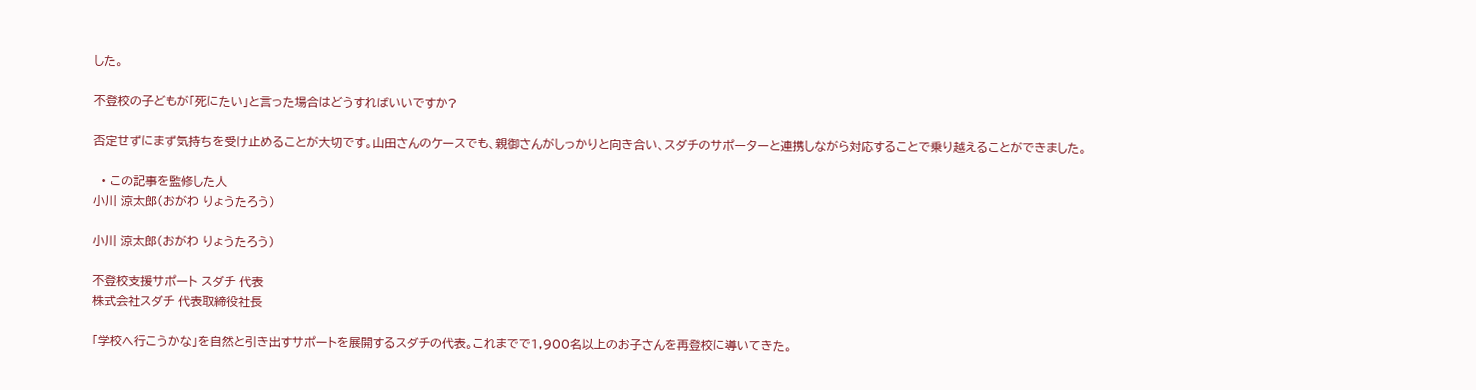した。

不登校の子どもが「死にたい」と言った場合はどうすればいいですか?

否定せずにまず気持ちを受け止めることが大切です。山田さんのケースでも、親御さんがしっかりと向き合い、スダチのサポーターと連携しながら対応することで乗り越えることができました。

  • この記事を監修した人
小川 涼太郎(おがわ りょうたろう)

小川 涼太郎(おがわ りょうたろう)

不登校支援サポート スダチ 代表
株式会社スダチ 代表取締役社長

「学校へ行こうかな」を自然と引き出すサポートを展開するスダチの代表。これまでで1,900名以上のお子さんを再登校に導いてきた。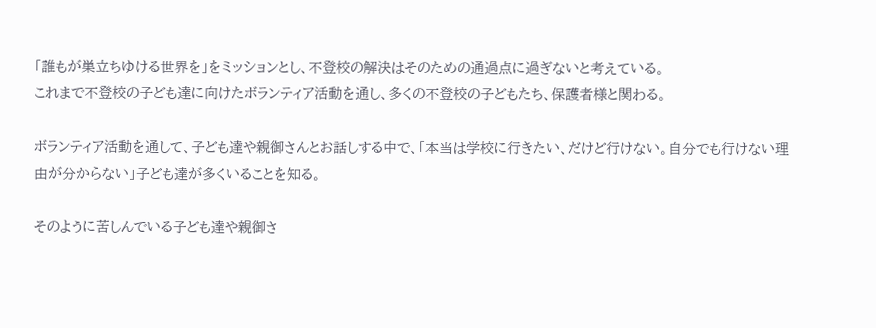「誰もが巣立ちゆける世界を」をミッションとし、不登校の解決はそのための通過点に過ぎないと考えている。
これまで不登校の子ども達に向けたボランティア活動を通し、多くの不登校の子どもたち、保護者様と関わる。

ボランティア活動を通して、子ども達や親御さんとお話しする中で、「本当は学校に行きたい、だけど行けない。自分でも行けない理由が分からない」子ども達が多くいることを知る。

そのように苦しんでいる子ども達や親御さ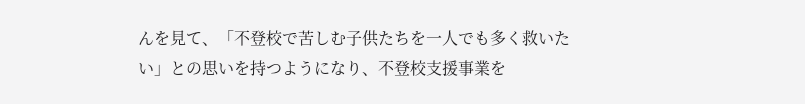んを見て、「不登校で苦しむ子供たちを一人でも多く救いたい」との思いを持つようになり、不登校支援事業を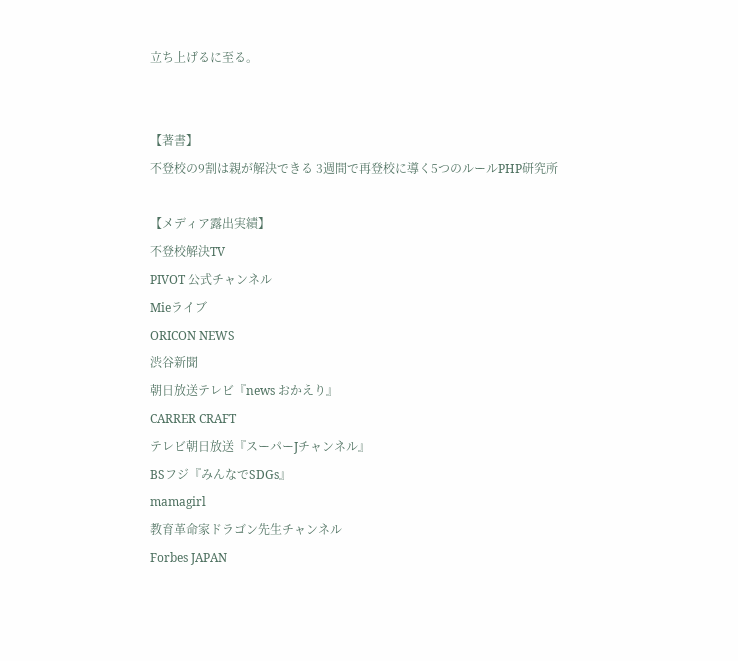立ち上げるに至る。


【著書】
不登校の9割は親が解決できる 3週間で再登校に導く5つのルールPHP研究所

【メディア露出実績】
不登校解決TV
PIVOT 公式チャンネル
Mieライブ
ORICON NEWS
渋谷新聞
朝日放送テレビ『news おかえり』
CARRER CRAFT
テレビ朝日放送『スーパーJチャンネル』
BSフジ『みんなでSDGs』
mamagirl
教育革命家ドラゴン先生チャンネル
Forbes JAPAN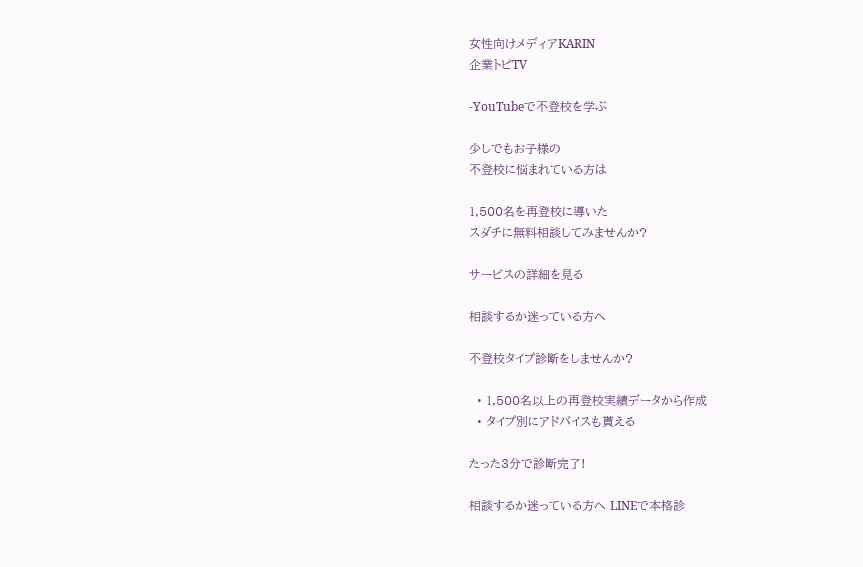女性向けメディアKARIN
企業トピTV

-YouTubeで不登校を学ぶ

少しでもお子様の
不登校に悩まれている方は

1,500名を再登校に導いた
スダチに無料相談してみませんか?

サービスの詳細を見る

相談するか迷っている方へ

不登校タイプ診断をしませんか?

  • 1,500名以上の再登校実績データから作成
  • タイプ別にアドバイスも貰える

たった3分で診断完了!

相談するか迷っている方へ LINEで本格診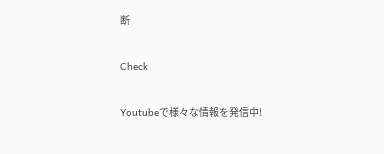断

Check

Youtubeで様々な情報を発信中!